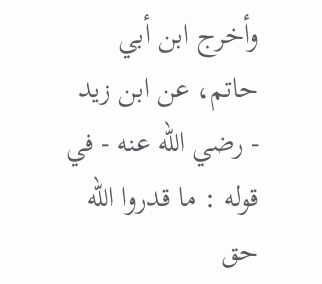وأخرج ابن أبي حاتم، عن ابن زيد - رضي الله عنه - في قوله : ما قدروا الله حق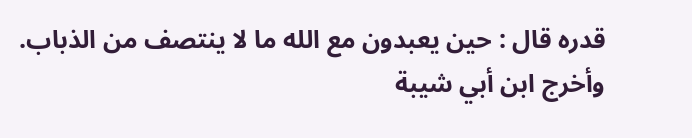قدره قال : حين يعبدون مع الله ما لا ينتصف من الذباب.
وأخرج ابن أبي شيبة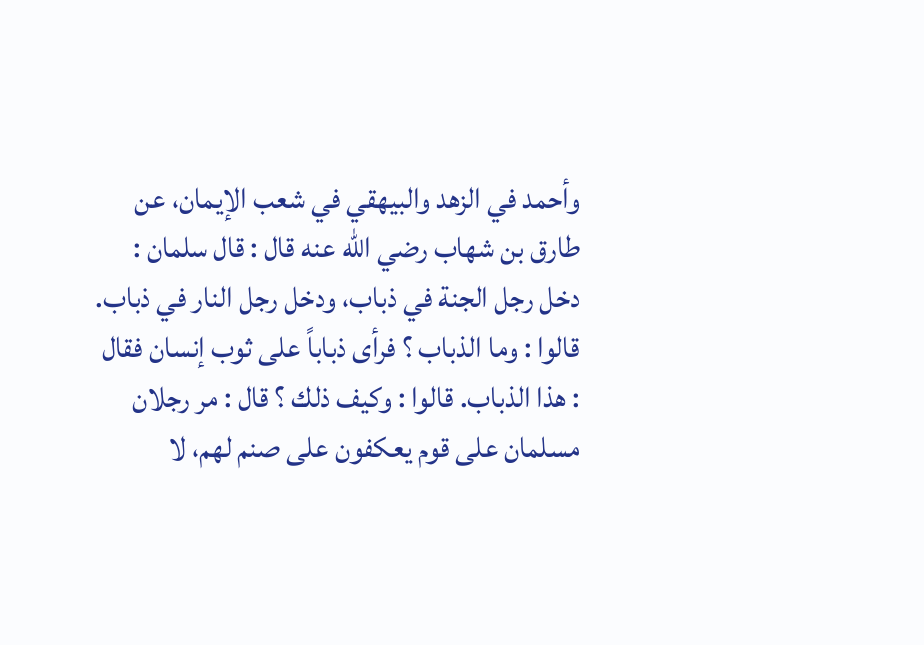وأحمد في الزهد والبيهقي في شعب الإيمان، عن طارق بن شهاب رضي الله عنه قال : قال سلمان : دخل رجل الجنة في ذباب، ودخل رجل النار في ذباب. قالوا : وما الذباب ؟ فرأى ذباباً على ثوب إنسان فقال : هذا الذباب. قالوا : وكيف ذلك ؟ قال : مر رجلان مسلمان على قوم يعكفون على صنم لهم، لا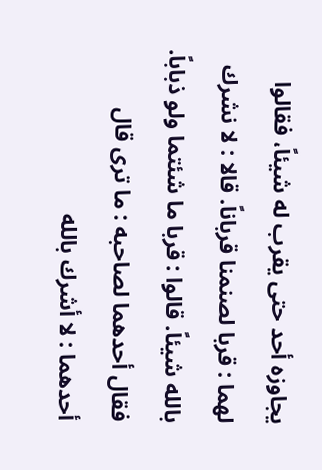يجاوزه أحد حتى يقرب له شيئاً، فقالوا لهما : قربا لصنمنا قرباناً. قالا : لا نشرك بالله شيئاً. قالوا : قربا ما شئتما ولو ذباباً. فقال أحدهما لصاحبه : ما ترى قال أحدهما : لا أشرك بالله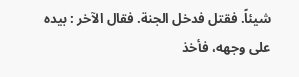شيئاً. فقتل فدخل الجنة. فقال الآخر : بيده على وجهه، فأخذ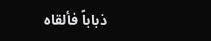ذباباً فألقاه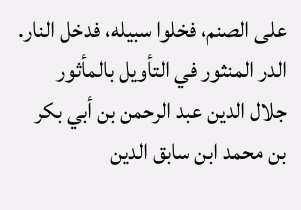على الصنم، فخلوا سبيله، فدخل النار.
الدر المنثور في التأويل بالمأثور
جلال الدين عبد الرحمن بن أبي بكر بن محمد ابن سابق الدين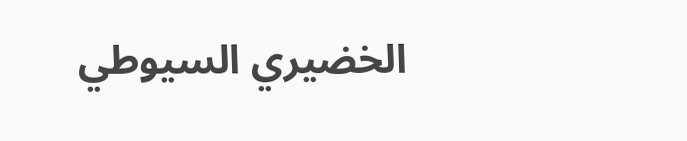الخضيري السيوطي